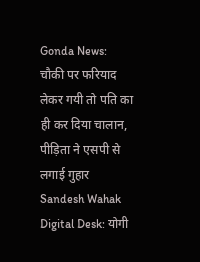Gonda News: चौकी पर फरियाद लेकर गयी तो पति का ही कर दिया चालान, पीड़िता ने एसपी से लगाई गुहार
Sandesh Wahak Digital Desk: योगी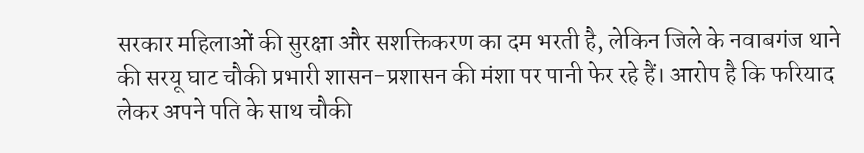सरकार महिलाओं की सुरक्षा और सशक्तिकरण का दम भरती है, लेकिन जिले के नवाबगंज थाने की सरयू घाट चौकी प्रभारी शासन-प्रशासन की मंशा पर पानी फेर रहे हैं। आरोप है कि फरियाद लेकर अपने पति के साथ चौकी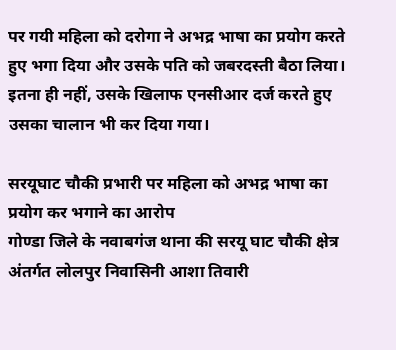पर गयी महिला को दरोगा ने अभद्र भाषा का प्रयोग करते हुए भगा दिया और उसके पति को जबरदस्ती बैठा लिया। इतना ही नहीं, उसके खिलाफ एनसीआर दर्ज करते हुए उसका चालान भी कर दिया गया।

सरयूघाट चौकी प्रभारी पर महिला को अभद्र भाषा का प्रयोग कर भगाने का आरोप
गोण्डा जिले के नवाबगंज थाना की सरयू घाट चौकी क्षेत्र अंतर्गत लोलपुर निवासिनी आशा तिवारी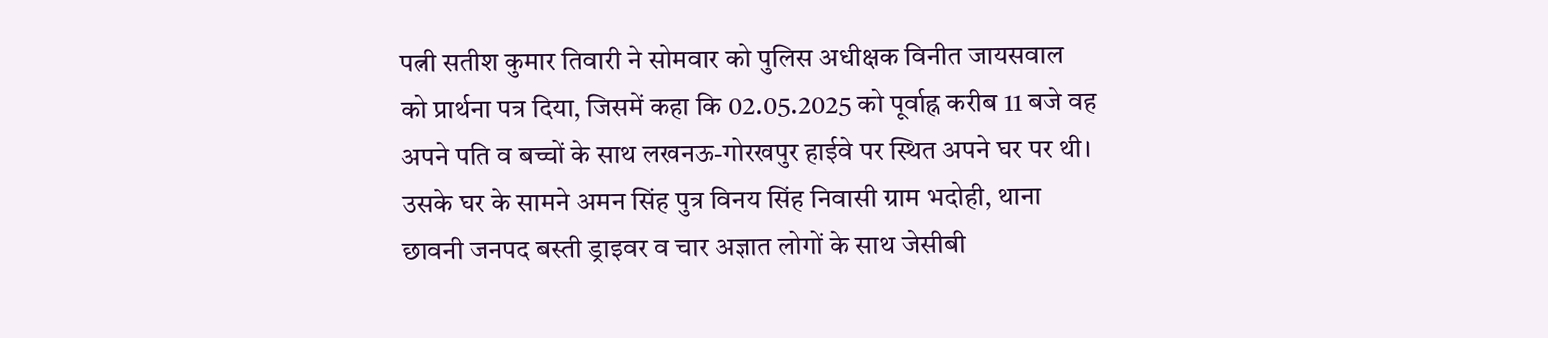पत्नी सतीश कुमार तिवारी ने सोमवार को पुलिस अधीक्षक विनीत जायसवाल को प्रार्थना पत्र दिया, जिसमें कहा कि 02.05.2025 को पूर्वाह्न करीब 11 बजे वह अपने पति व बच्चों के साथ लखनऊ-गोरखपुर हाईवे पर स्थित अपने घर पर थी। उसके घर के सामने अमन सिंह पुत्र विनय सिंह निवासी ग्राम भदोही, थाना छावनी जनपद बस्ती ड्राइवर व चार अज्ञात लोगों के साथ जेसीबी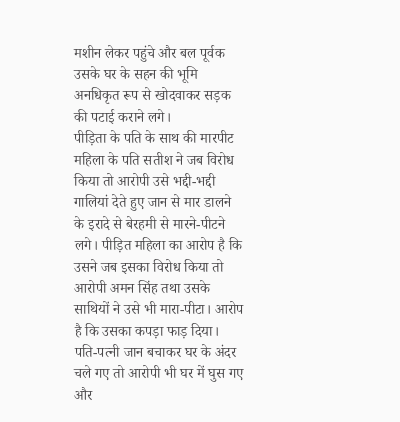मशीन लेकर पहुंचे और बल पूर्वक उसके घर के सहन की भूमि अनधिकृत रूप से खोदवाकर सड़क की पटाई कराने लगे।
पीड़िता के पति के साथ की मारपीट
महिला के पति सतीश ने जब विरोध किया तो आरोपी उसे भद्दी-भद्दी गालियां देते हुए जान से मार डालने के इरादे से बेरहमी से मारने-पीटने लगे। पीड़ित महिला का आरोप है कि उसने जब इसका विरोध किया तो आरोपी अमन सिंह तथा उसके साथियों ने उसे भी मारा-पीटा। आरोप है कि उसका कपड़ा फाड़ दिया। पति-पत्नी जान बचाकर घर के अंदर चले गए तो आरोपी भी घर में घुस गए और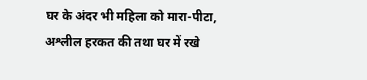घर के अंदर भी महिला को मारा-पीटा, अश्लील हरकत की तथा घर में रखे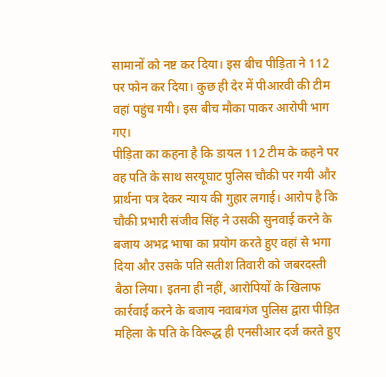सामानों को नष्ट कर दिया। इस बीच पीड़िता ने 112 पर फोन कर दिया। कुछ ही देर में पीआरवी की टीम वहां पहुंच गयी। इस बीच मौका पाकर आरोपी भाग गए।
पीड़िता का कहना है कि डायल 112 टीम के कहने पर वह पति के साथ सरयूघाट पुलिस चौकी पर गयी और प्रार्थना पत्र देकर न्याय की गुहार लगाई। आरोप है कि चौकी प्रभारी संजीव सिंह ने उसकी सुनवाई करने के बजाय अभद्र भाषा का प्रयोग करते हुए वहां से भगा दिया और उसके पति सतीश तिवारी को जबरदस्ती बैठा लिया। इतना ही नहीं, आरोपियों के खिलाफ कार्रवाई करने के बजाय नवाबगंज पुलिस द्वारा पीड़ित महिला के पति के विरूद्ध ही एनसीआर दर्ज करते हुए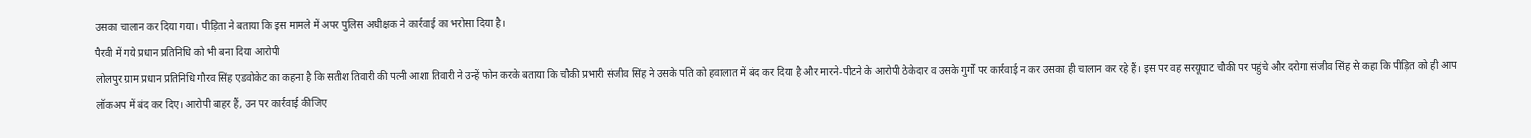उसका चालान कर दिया गया। पीड़िता ने बताया कि इस मामले में अपर पुलिस अधीक्षक ने कार्रवाई का भरोसा दिया है।
पैरवी में गये प्रधान प्रतिनिधि को भी बना दिया आरोपी
लोलपुर ग्राम प्रधान प्रतिनिधि गौरव सिंह एडवोकेट का कहना है कि सतीश तिवारी की पत्नी आशा तिवारी ने उन्हें फोन करके बताया कि चौकी प्रभारी संजीव सिंह ने उसके पति को हवालात में बंद कर दिया है और मारने-पीटने के आरोपी ठेकेदार व उसके गुर्गों पर कार्रवाई न कर उसका ही चालान कर रहे हैं। इस पर वह सरयूघाट चौकी पर पहुंचे और दरोगा संजीव सिंह से कहा कि पीड़ित को ही आप लॉकअप में बंद कर दिए। आरोपी बाहर हैं, उन पर कार्रवाई कीजिए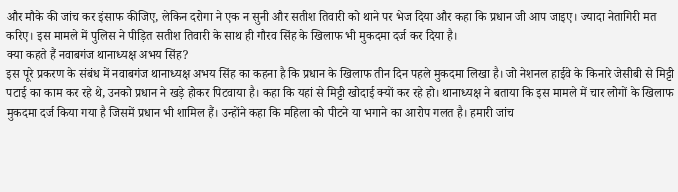और मौके की जांच कर इंसाफ कीजिए, लेकिन दरोगा ने एक न सुनी और सतीश तिवारी को थाने पर भेज दिया और कहा कि प्रधान जी आप जाइए। ज्यादा नेतागिरी मत करिए। इस मामले में पुलिस ने पीड़ित सतीश तिवारी के साथ ही गौरव सिंह के खिलाफ भी मुकदमा दर्ज कर दिया है।
क्या कहते हैं नवाबगंज थानाध्यक्ष अभय सिंह?
इस पूरे प्रकरण के संबंध में नवाबगंज थानाध्यक्ष अभय सिंह का कहना है कि प्रधान के खिलाफ तीन दिन पहले मुकदमा लिखा है। जो नेशनल हाईवे के किनारे जेसीबी से मिट्टी पटाई का काम कर रहे थे, उनको प्रधान ने खड़े होकर पिटवाया है। कहा कि यहां से मिट्टी खोदाई क्यों कर रहे हो। थानाध्यक्ष ने बताया कि इस मामले में चार लोगों के खिलाफ मुकदमा दर्ज किया गया है जिसमें प्रधान भी शामिल हैं। उन्होंने कहा कि महिला को पीटने या भगाने का आरोप गलत है। हमारी जांच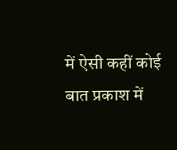में ऐसी कहीं कोई बात प्रकाश में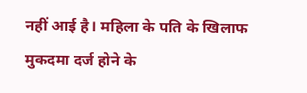नहीं आई है। महिला के पति के खिलाफ मुकदमा दर्ज होने के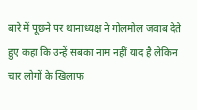बारे में पूछने पर थानाध्यक्ष ने गोलमोल जवाब देते हुए कहा कि उन्हें सबका नाम नहीं याद है लेकिन चार लोगों के खिलाफ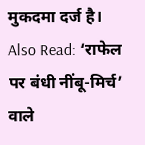मुकदमा दर्ज है।
Also Read: ‘राफेल पर बंधी नींबू-मिर्च’ वाले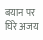बयान पर घिरे अजय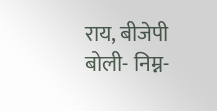राय, बीजेपी बोली- निम्न-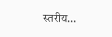स्तरीय…